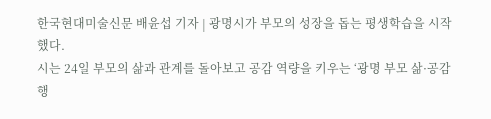한국현대미술신문 배윤섭 기자 | 광명시가 부모의 성장을 돕는 평생학습을 시작했다.
시는 24일 부모의 삶과 관계를 돌아보고 공감 역량을 키우는 ‘광명 부모 삶·공감 행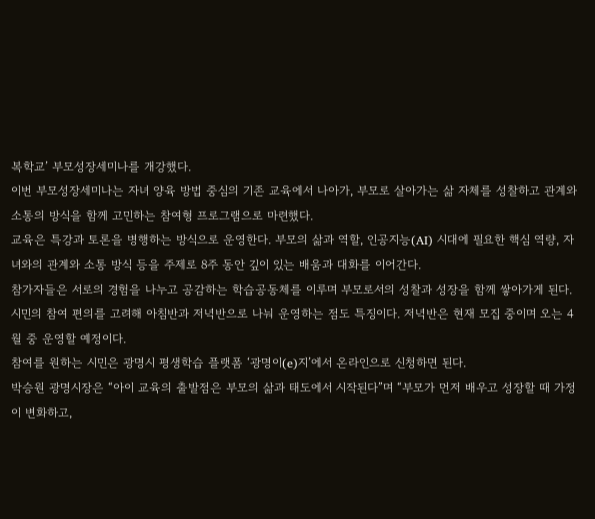복학교’ 부모성장세미나를 개강했다.
이번 부모성장세미나는 자녀 양육 방법 중심의 기존 교육에서 나아가, 부모로 살아가는 삶 자체를 성찰하고 관계와 소통의 방식을 함께 고민하는 참여형 프로그램으로 마련했다.
교육은 특강과 토론을 병행하는 방식으로 운영한다. 부모의 삶과 역할, 인공지능(AI) 시대에 필요한 핵심 역량, 자녀와의 관계와 소통 방식 등을 주제로 8주 동안 깊이 있는 배움과 대화를 이어간다.
참가자들은 서로의 경험을 나누고 공감하는 학습공동체를 이루며 부모로서의 성찰과 성장을 함께 쌓아가게 된다.
시민의 참여 편의를 고려해 아침반과 저녁반으로 나눠 운영하는 점도 특징이다. 저녁반은 현재 모집 중이며 오는 4월 중 운영할 예정이다.
참여를 원하는 시민은 광명시 평생학습 플랫폼 ‘광명이(e)지’에서 온라인으로 신청하면 된다.
박승원 광명시장은 “아이 교육의 출발점은 부모의 삶과 태도에서 시작된다”며 “부모가 먼저 배우고 성장할 때 가정이 변화하고,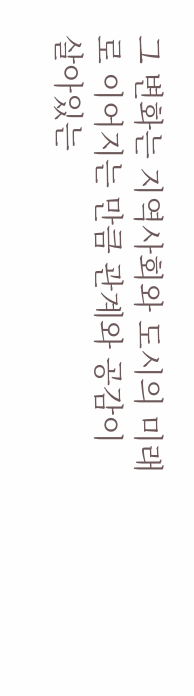그 변화는 지역사회와 도시의 미래로 이어지는 만큼 관계와 공감이 살아있는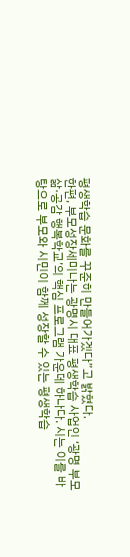평생학습 문화를 꾸준히 만들어가겠다”고 밝혔다.
한편, 부모성장세미나는 광명시 대표 평생학습 사업인 ‘광명 부모 삶·공감 행복학교’의 핵심 프로그램 가운데 하나다. 시는 이를 바탕으로 부모와 시민이 함께 성장할 수 있는 평생학습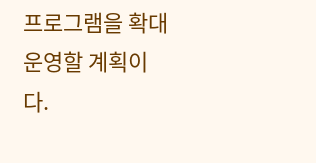프로그램을 확대 운영할 계획이다.